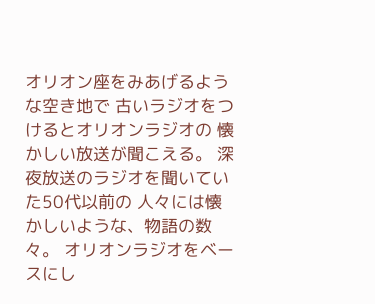オリオン座をみあげるような空き地で 古いラジオをつけるとオリオンラジオの 懐かしい放送が聞こえる。 深夜放送のラジオを聞いていた50代以前の 人々には懐かしいような、物語の数々。 オリオンラジオをベースにし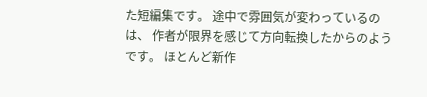た短編集です。 途中で雰囲気が変わっているのは、 作者が限界を感じて方向転換したからのようです。 ほとんど新作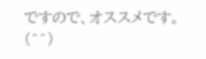ですので、オススメです。(^^)